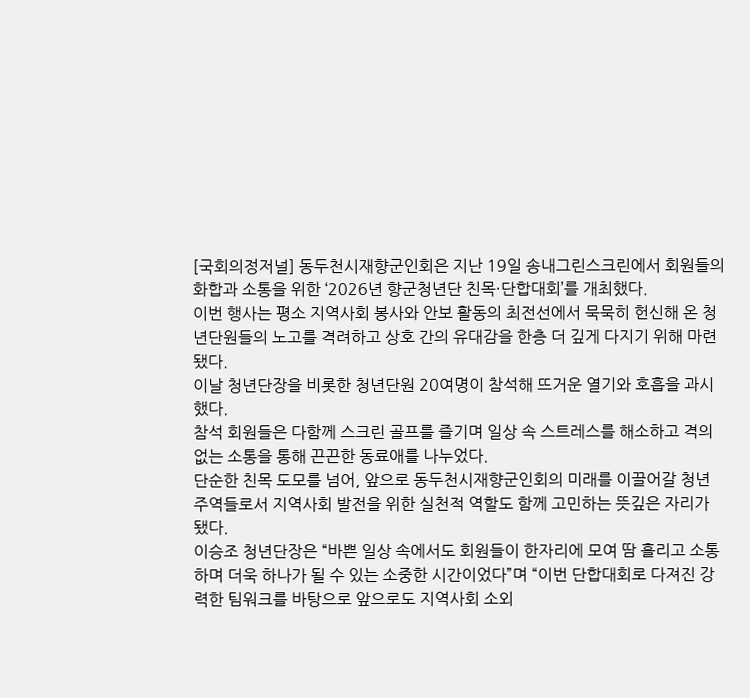[국회의정저널] 동두천시재향군인회은 지난 19일 송내그린스크린에서 회원들의 화합과 소통을 위한 ‘2026년 향군청년단 친목·단합대회’를 개최했다.
이번 행사는 평소 지역사회 봉사와 안보 활동의 최전선에서 묵묵히 헌신해 온 청년단원들의 노고를 격려하고 상호 간의 유대감을 한층 더 깊게 다지기 위해 마련됐다.
이날 청년단장을 비롯한 청년단원 20여명이 참석해 뜨거운 열기와 호흡을 과시했다.
참석 회원들은 다함께 스크린 골프를 즐기며 일상 속 스트레스를 해소하고 격의 없는 소통을 통해 끈끈한 동료애를 나누었다.
단순한 친목 도모를 넘어, 앞으로 동두천시재향군인회의 미래를 이끌어갈 청년 주역들로서 지역사회 발전을 위한 실천적 역할도 함께 고민하는 뜻깊은 자리가 됐다.
이승조 청년단장은 “바쁜 일상 속에서도 회원들이 한자리에 모여 땀 흘리고 소통하며 더욱 하나가 될 수 있는 소중한 시간이었다”며 “이번 단합대회로 다져진 강력한 팀워크를 바탕으로 앞으로도 지역사회 소외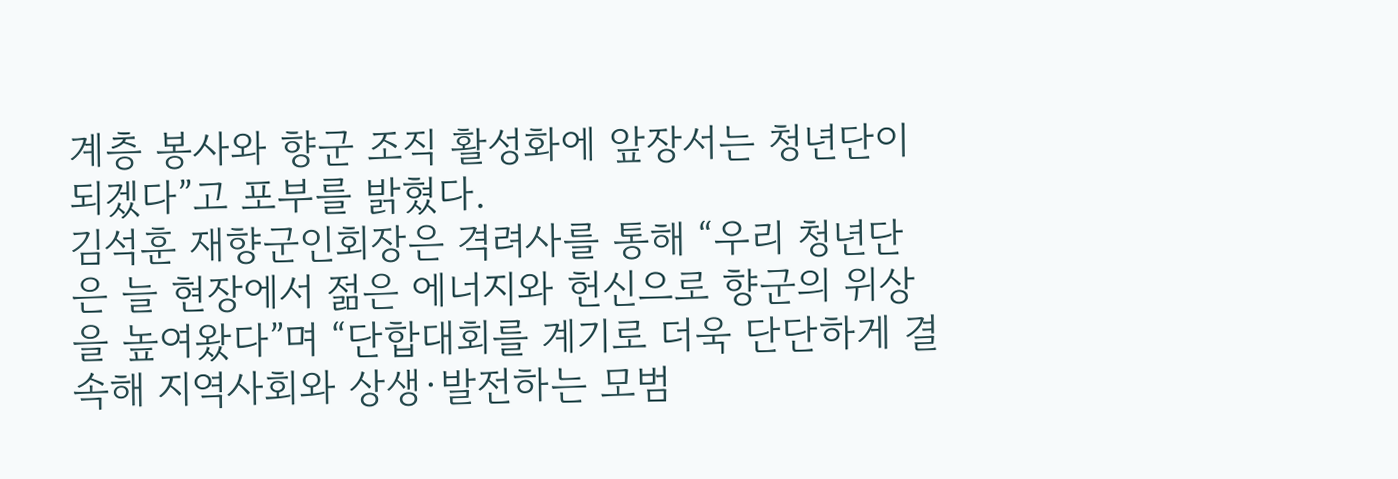계층 봉사와 향군 조직 활성화에 앞장서는 청년단이 되겠다”고 포부를 밝혔다.
김석훈 재향군인회장은 격려사를 통해 “우리 청년단은 늘 현장에서 젊은 에너지와 헌신으로 향군의 위상을 높여왔다”며 “단합대회를 계기로 더욱 단단하게 결속해 지역사회와 상생·발전하는 모범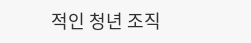적인 청년 조직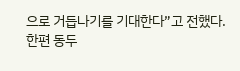으로 거듭나기를 기대한다”고 전했다.
한편 동두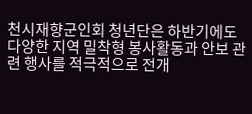천시재향군인회 청년단은 하반기에도 다양한 지역 밀착형 봉사활동과 안보 관련 행사를 적극적으로 전개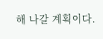해 나갈 계획이다.